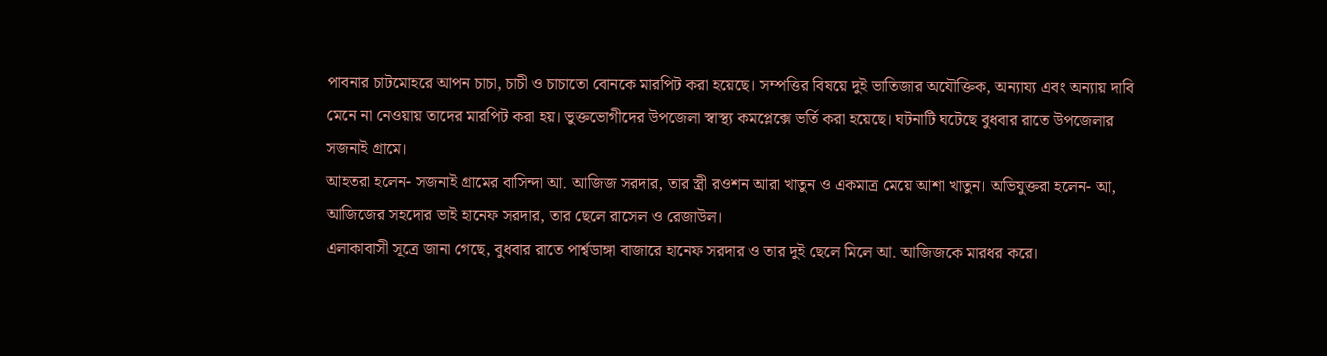পাবনার চাটমোহরে আপন চাচা, চাচী ও চাচাতো বোনকে মারপিট করা হয়েছে। সম্পত্তির বিষয়ে দুই ভাতিজার অযৌক্তিক, অন্যায্য এবং অন্যায় দাবি মেনে না নেওয়ায় তাদের মারপিট করা হয়। ভুক্তভোগীদের উপজেলা স্বাস্থ্য কমপ্লেক্সে ভর্তি করা হয়েছে। ঘটনাটি ঘটেছে বুধবার রাতে উপজেলার সজনাই গ্রামে।
আহতরা হলেন- সজনাই গ্রামের বাসিন্দা আ. আজিজ সরদার, তার স্ত্রী রওশন আরা খাতুন ও একমাত্র মেয়ে আশা খাতুন। অভিযুক্তরা হলেন- আ, আজিজের সহদোর ভাই হানেফ সরদার, তার ছেলে রাসেল ও রেজাউল।
এলাকাবাসী সূত্রে জানা গেছে, বুধবার রাতে পার্শ্বডাঙ্গা বাজারে হানেফ সরদার ও তার দুই ছেলে মিলে আ. আজিজকে মারধর করে।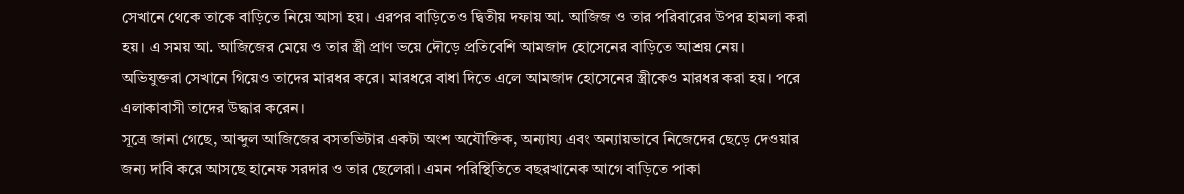সেখানে থেকে তাকে বাড়িতে নিয়ে আসা হয়। এরপর বাড়িতেও দ্বিতীয় দফায় আ. আজিজ ও তার পরিবারের উপর হামলা করা হয়। এ সময় আ. আজিজের মেয়ে ও তার স্ত্রী প্রাণ ভয়ে দৌড়ে প্রতিবেশি আমজাদ হোসেনের বাড়িতে আশ্রয় নেয়। অভিযুক্তরা সেখানে গিয়েও তাদের মারধর করে। মারধরে বাধা দিতে এলে আমজাদ হোসেনের স্ত্রীকেও মারধর করা হয়। পরে এলাকাবাসী তাদের উদ্ধার করেন।
সূত্রে জানা গেছে, আব্দুল আজিজের বসতভিটার একটা অংশ অযৌক্তিক, অন্যায্য এবং অন্যায়ভাবে নিজেদের ছেড়ে দেওয়ার জন্য দাবি করে আসছে হানেফ সরদার ও তার ছেলেরা। এমন পরিস্থিতিতে বছরখানেক আগে বাড়িতে পাকা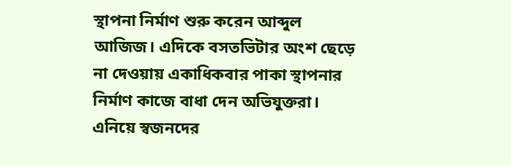স্থাপনা নির্মাণ শুরু করেন আব্দুল আজিজ। এদিকে বসতভিটার অংশ ছেড়ে না দেওয়ায় একাধিকবার পাকা স্থাপনার নির্মাণ কাজে বাধা দেন অভিযুক্তরা। এনিয়ে স্বজনদের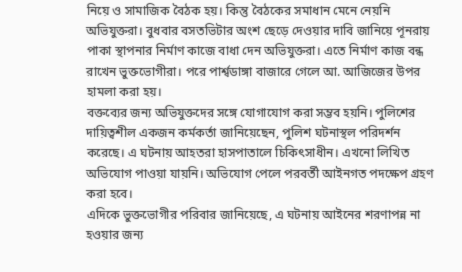নিয়ে ও সামাজিক বৈঠক হয়। কিন্তু বৈঠকের সমাধান মেনে নেয়নি অভিযুক্তরা। বুধবার বসতভিটার অংশ ছেড়ে দেওয়ার দাবি জানিয়ে পূনরায় পাকা স্থাপনার নির্মাণ কাজে বাধা দেন অভিযুক্তরা। এতে নির্মাণ কাজ বন্ধ রাখেন ভুক্তভোগীরা। পরে পার্শ্বডাঙ্গা বাজারে গেলে আ. আজিজের উপর হামলা করা হয়।
বক্তব্যের জন্য অভিযুক্তদের সঙ্গে যোগাযোগ করা সম্ভব হয়নি। পুলিশের দায়িত্বশীল একজন কর্মকর্তা জানিয়েছেন, পুলিশ ঘটনাস্থল পরিদর্শন করেছে। এ ঘটনায় আহতরা হাসপাতালে চিকিৎসাধীন। এখনো লিখিত অভিযোগ পাওয়া যায়নি। অভিযোগ পেলে পরবর্তী আইনগত পদক্ষেপ গ্রহণ করা হবে।
এদিকে ভুক্তভোগীর পরিবার জানিয়েছে, এ ঘটনায় আইনের শরণাপন্ন না হওয়ার জন্য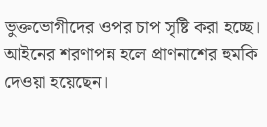ভুক্তভোগীদের ওপর চাপ সৃষ্টি করা হচ্ছে। আইনের শরণাপন্ন হলে প্রাণনাশের হুমকি দেওয়া হয়েছেন।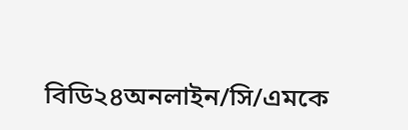বিডি২৪অনলাইন/সি/এমকে